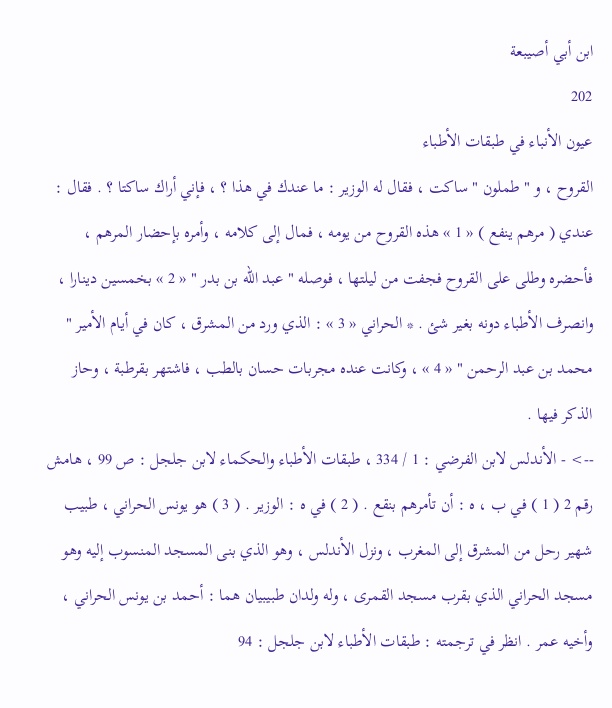ابن أبي أصيبعة
202
عيون الأنباء في طبقات الأطباء
القروح ، و " طملون " ساكت ، فقال له الوزير : ما عندك في هذا ؟ ، فإني أراك ساكتا ؟ . فقال : عندي ( مرهم ينفع ) « 1 » هذه القروح من يومه ، فمال إلى كلامه ، وأمره بإحضار المرهم ، فأحضره وطلى على القروح فجفت من ليلتها ، فوصله " عبد اللّه بن بدر " « 2 » بخمسين دينارا ، وانصرف الأطباء دونه بغير شئ . * الحراني « 3 » : الذي ورد من المشرق ، كان في أيام الأمير " محمد بن عبد الرحمن " « 4 » ، وكانت عنده مجربات حسان بالطب ، فاشتهر بقرطبة ، وحاز الذكر فيها .
--> - الأندلس لابن الفرضي : 1 / 334 ، طبقات الأطباء والحكماء لابن جلجل : ص 99 ، هامش رقم 2 ( 1 ) في ب ، ه : أن تأمرهم بنقع . ( 2 ) في ه : الوزير . ( 3 ) هو يونس الحراني ، طبيب شهير رحل من المشرق إلى المغرب ، ونزل الأندلس ، وهو الذي بنى المسجد المنسوب إليه وهو مسجد الحراني الذي بقرب مسجد القمرى ، وله ولدان طبيبيان هما : أحمد بن يونس الحراني ، وأخيه عمر . انظر في ترجمته : طبقات الأطباء لابن جلجل : 94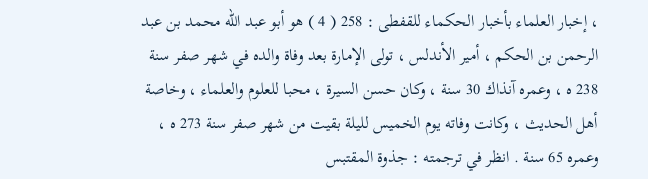، إخبار العلماء بأخبار الحكماء للقفطى : 258 ( 4 ) هو أبو عبد اللّه محمد بن عبد الرحمن بن الحكم ، أمير الأندلس ، تولى الإمارة بعد وفاة والده في شهر صفر سنة 238 ه ، وعمره آنذاك 30 سنة ، وكان حسن السيرة ، محبا للعلوم والعلماء ، وخاصة أهل الحديث ، وكانت وفاته يوم الخميس لليلة بقيت من شهر صفر سنة 273 ه ، وعمره 65 سنة . انظر في ترجمته : جذوة المقتبس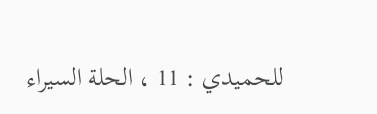للحميدي : 11 ، الحلة السيراء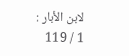لابن الأبار : 1 / 119